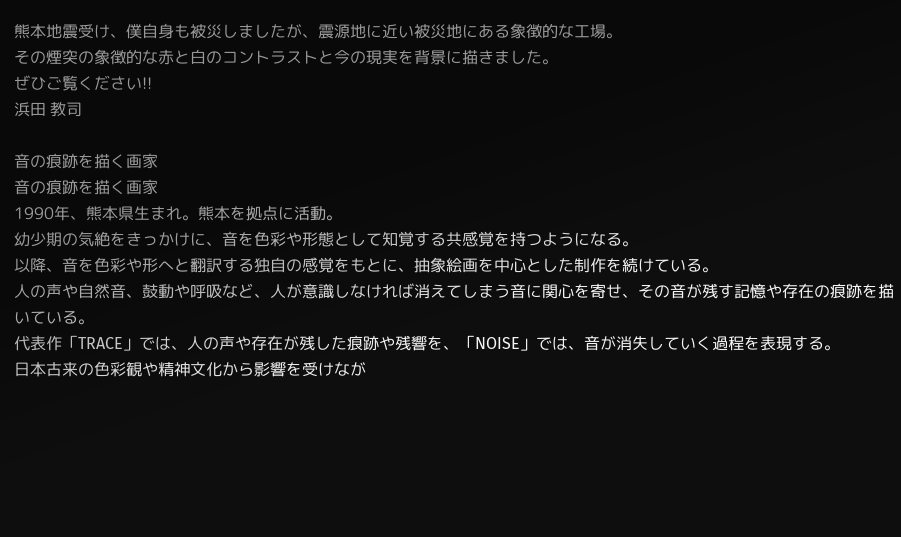熊本地震受け、僕自身も被災しましたが、震源地に近い被災地にある象徴的な工場。
その煙突の象徴的な赤と白のコントラストと今の現実を背景に描きました。
ぜひご覧ください!!
浜田 教司

音の痕跡を描く画家
音の痕跡を描く画家
1990年、熊本県生まれ。熊本を拠点に活動。
幼少期の気絶をきっかけに、音を色彩や形態として知覚する共感覚を持つようになる。
以降、音を色彩や形へと翻訳する独自の感覚をもとに、抽象絵画を中心とした制作を続けている。
人の声や自然音、鼓動や呼吸など、人が意識しなければ消えてしまう音に関心を寄せ、その音が残す記憶や存在の痕跡を描いている。
代表作「TRACE」では、人の声や存在が残した痕跡や残響を、「NOISE」では、音が消失していく過程を表現する。
日本古来の色彩観や精神文化から影響を受けなが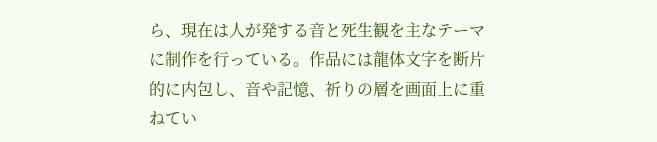ら、現在は人が発する音と死生観を主なテーマに制作を行っている。作品には龍体文字を断片的に内包し、音や記憶、祈りの層を画面上に重ねてい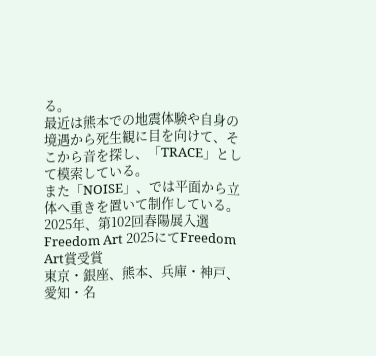る。
最近は熊本での地震体験や自身の境遇から死生観に目を向けて、そこから音を探し、「TRACE」として模索している。
また「NOISE」、では平面から立体へ重きを置いて制作している。
2025年、第102回春陽展入選
Freedom Art 2025にてFreedom Art賞受賞
東京・銀座、熊本、兵庫・神戸、愛知・名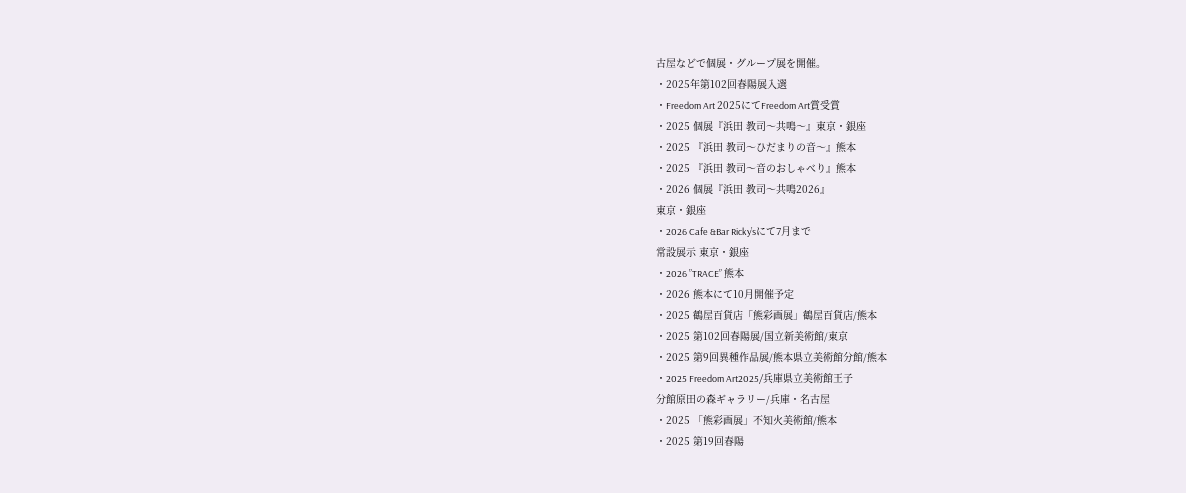古屋などで個展・グループ展を開催。
・2025年第102回春陽展入選
・Freedom Art 2025にてFreedom Art賞受賞
・2025 個展『浜田 教司〜共鳴〜』東京・銀座
・2025 『浜田 教司〜ひだまりの音〜』熊本
・2025 『浜田 教司〜音のおしゃべり』熊本
・2026 個展『浜田 教司〜共鳴2026』
東京・銀座
・2026 Cafe &Bar Ricky’sにて7月まで
常設展示 東京・銀座
・2026 ”TRACE” 熊本
・2026 熊本にて10月開催予定
・2025 鶴屋百貨店「熊彩画展」鶴屋百貨店/熊本
・2025 第102回春陽展/国立新美術館/東京
・2025 第9回異種作品展/熊本県立美術館分館/熊本
・2025 Freedom Art2025/兵庫県立美術館王子
分館原田の森ギャラリー/兵庫・名古屋
・2025 「熊彩画展」不知火美術館/熊本
・2025 第19回春陽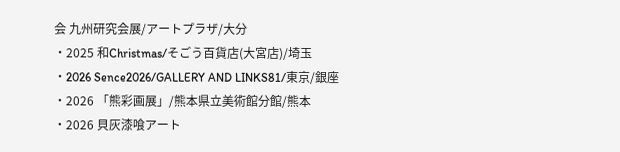会 九州研究会展/アートプラザ/大分
・2025 和Christmas/そごう百貨店(大宮店)/埼玉
・2026 Sence2026/GALLERY AND LINKS81/東京/銀座
・2026 「熊彩画展」/熊本県立美術館分館/熊本
・2026 貝灰漆喰アート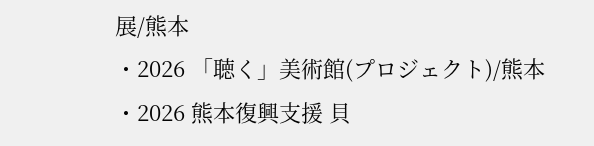展/熊本
・2026 「聴く」美術館(プロジェクト)/熊本
・2026 熊本復興支援 貝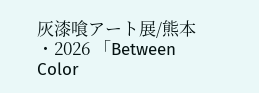灰漆喰アート展/熊本
・2026 「Between Color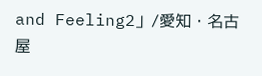and Feeling2」/愛知・名古屋